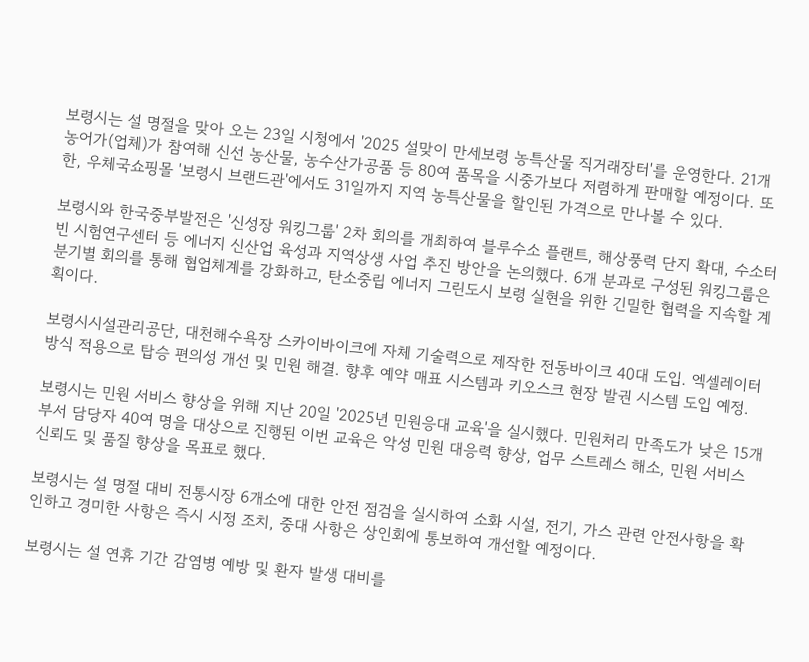보령시는 설 명절을 맞아 오는 23일 시청에서 '2025 설맞이 만세보령 농특산물 직거래장터'를 운영한다. 21개 농어가(업체)가 참여해 신선 농산물, 농수산가공품 등 80여 품목을 시중가보다 저렴하게 판매할 예정이다. 또한, 우체국쇼핑몰 '보령시 브랜드관'에서도 31일까지 지역 농특산물을 할인된 가격으로 만나볼 수 있다.

보령시와 한국중부발전은 '신성장 워킹그룹' 2차 회의를 개최하여 블루수소 플랜트, 해상풍력 단지 확대, 수소터빈 시험연구센터 등 에너지 신산업 육성과 지역상생 사업 추진 방안을 논의했다. 6개 분과로 구성된 워킹그룹은 분기별 회의를 통해 협업체계를 강화하고, 탄소중립 에너지 그린도시 보령 실현을 위한 긴밀한 협력을 지속할 계획이다.

보령시시설관리공단, 대천해수욕장 스카이바이크에 자체 기술력으로 제작한 전동바이크 40대 도입. 엑셀레이터 방식 적용으로 탑승 편의성 개선 및 민원 해결. 향후 예약 매표 시스템과 키오스크 현장 발권 시스템 도입 예정.

보령시는 민원 서비스 향상을 위해 지난 20일 '2025년 민원응대 교육'을 실시했다. 민원처리 만족도가 낮은 15개 부서 담당자 40여 명을 대상으로 진행된 이번 교육은 악성 민원 대응력 향상, 업무 스트레스 해소, 민원 서비스 신뢰도 및 품질 향상을 목표로 했다.

보령시는 설 명절 대비 전통시장 6개소에 대한 안전 점검을 실시하여 소화 시설, 전기, 가스 관련 안전사항을 확인하고 경미한 사항은 즉시 시정 조치, 중대 사항은 상인회에 통보하여 개선할 예정이다.

보령시는 설 연휴 기간 감염병 예방 및 환자 발생 대비를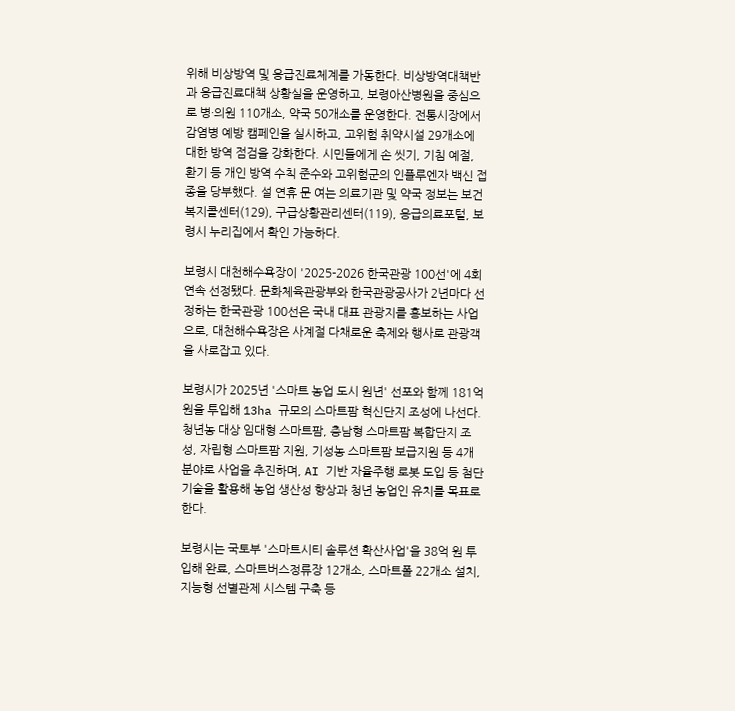위해 비상방역 및 응급진료체계를 가동한다. 비상방역대책반과 응급진료대책 상황실을 운영하고, 보령아산병원을 중심으로 병·의원 110개소, 약국 50개소를 운영한다. 전통시장에서 감염병 예방 캠페인을 실시하고, 고위험 취약시설 29개소에 대한 방역 점검을 강화한다. 시민들에게 손 씻기, 기침 예절, 환기 등 개인 방역 수칙 준수와 고위험군의 인플루엔자 백신 접종을 당부했다. 설 연휴 문 여는 의료기관 및 약국 정보는 보건복지콜센터(129), 구급상황관리센터(119), 응급의료포털, 보령시 누리집에서 확인 가능하다.

보령시 대천해수욕장이 '2025-2026 한국관광 100선'에 4회 연속 선정됐다. 문화체육관광부와 한국관광공사가 2년마다 선정하는 한국관광 100선은 국내 대표 관광지를 홍보하는 사업으로, 대천해수욕장은 사계절 다채로운 축제와 행사로 관광객을 사로잡고 있다.

보령시가 2025년 '스마트 농업 도시 원년' 선포와 함께 181억 원을 투입해 13ha 규모의 스마트팜 혁신단지 조성에 나선다. 청년농 대상 임대형 스마트팜, 충남형 스마트팜 복합단지 조성, 자립형 스마트팜 지원, 기성농 스마트팜 보급지원 등 4개 분야로 사업을 추진하며, AI 기반 자율주행 로봇 도입 등 첨단 기술을 활용해 농업 생산성 향상과 청년 농업인 유치를 목표로 한다.

보령시는 국토부 '스마트시티 솔루션 확산사업'을 38억 원 투입해 완료, 스마트버스정류장 12개소, 스마트폴 22개소 설치, 지능형 선별관제 시스템 구축 등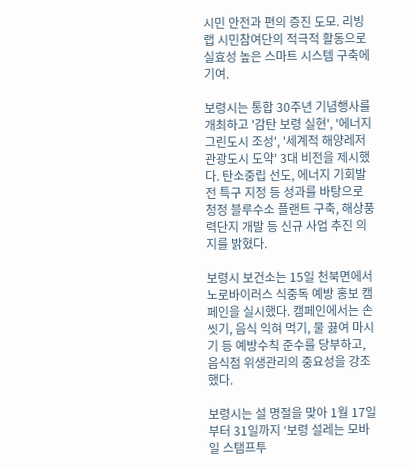시민 안전과 편의 증진 도모. 리빙랩 시민참여단의 적극적 활동으로 실효성 높은 스마트 시스템 구축에 기여.

보령시는 통합 30주년 기념행사를 개최하고 '감탄 보령 실현', '에너지 그린도시 조성', '세계적 해양레저관광도시 도약' 3대 비전을 제시했다. 탄소중립 선도, 에너지 기회발전 특구 지정 등 성과를 바탕으로 청정 블루수소 플랜트 구축, 해상풍력단지 개발 등 신규 사업 추진 의지를 밝혔다.

보령시 보건소는 15일 천북면에서 노로바이러스 식중독 예방 홍보 캠페인을 실시했다. 캠페인에서는 손 씻기, 음식 익혀 먹기, 물 끓여 마시기 등 예방수칙 준수를 당부하고, 음식점 위생관리의 중요성을 강조했다.

보령시는 설 명절을 맞아 1월 17일부터 31일까지 ‘보령 설레는 모바일 스탬프투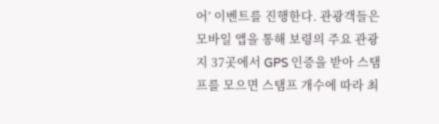어’ 이벤트를 진행한다. 관광객들은 모바일 앱을 통해 보령의 주요 관광지 37곳에서 GPS 인증을 받아 스탬프를 모으면 스탬프 개수에 따라 최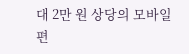대 2만 원 상당의 모바일 편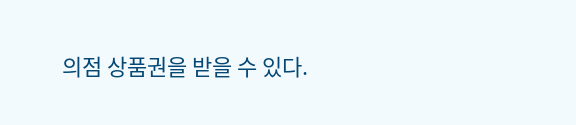의점 상품권을 받을 수 있다.